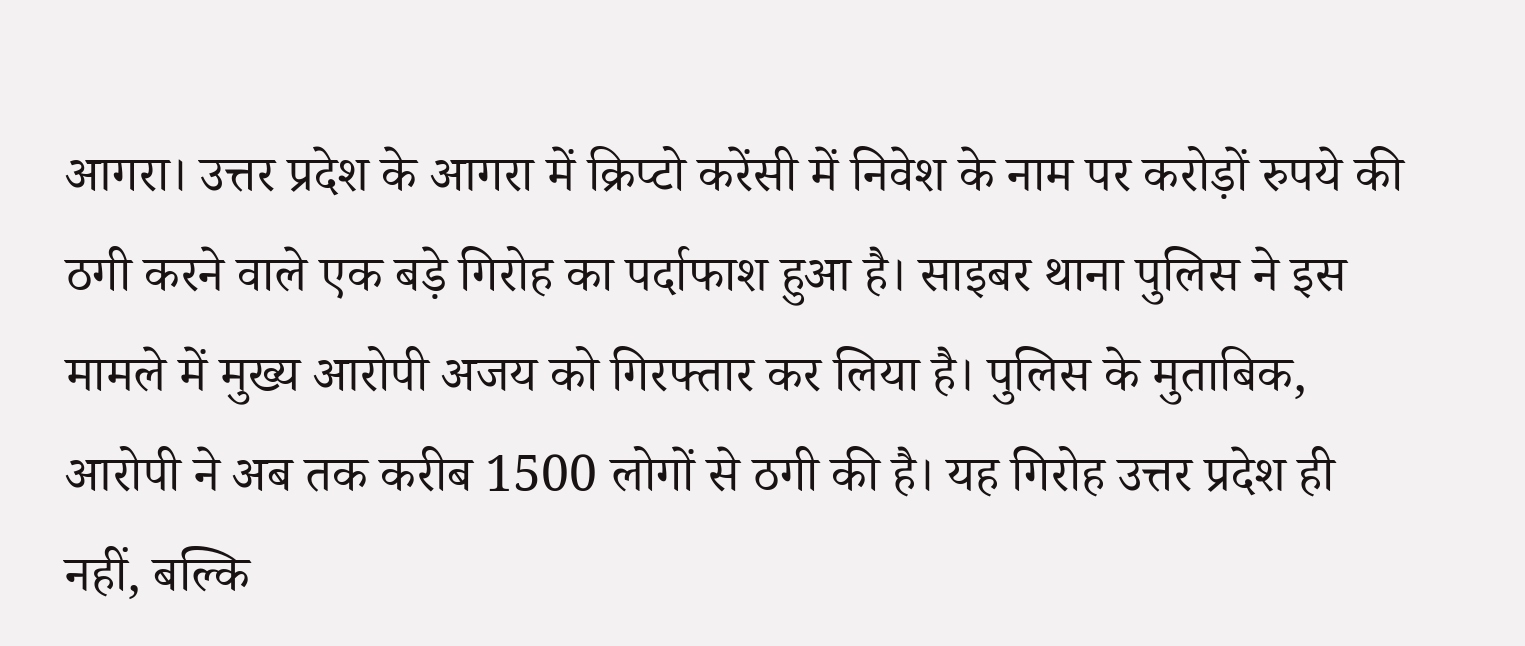आगरा। उत्तर प्रदेश के आगरा में क्रिप्टो करेंसी में निवेश के नाम पर करोड़ों रुपये की ठगी करने वाले एक बड़े गिरोह का पर्दाफाश हुआ है। साइबर थाना पुलिस ने इस मामले में मुख्य आरोपी अजय को गिरफ्तार कर लिया है। पुलिस के मुताबिक, आरोपी ने अब तक करीब 1500 लोगों से ठगी की है। यह गिरोह उत्तर प्रदेश ही नहीं, बल्कि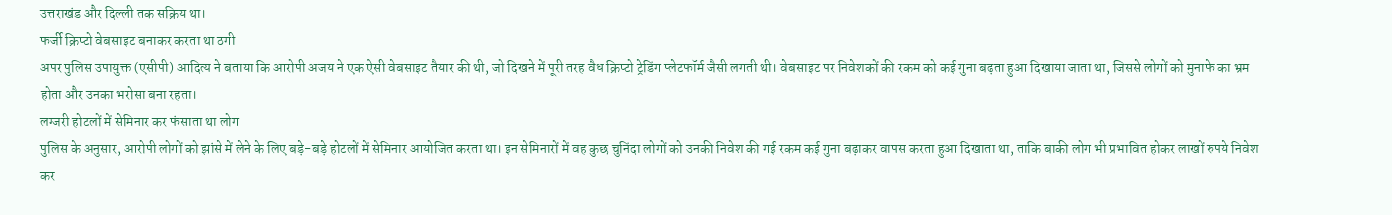उत्तराखंड और दिल्ली तक सक्रिय था।
फर्जी क्रिप्टो वेबसाइट बनाकर करता था ठगी
अपर पुलिस उपायुक्त (एसीपी) आदित्य ने बताया कि आरोपी अजय ने एक ऐसी वेबसाइट तैयार की थी, जो दिखने में पूरी तरह वैध क्रिप्टो ट्रेडिंग प्लेटफॉर्म जैसी लगती थी। वेबसाइट पर निवेशकों की रकम को कई गुना बढ़ता हुआ दिखाया जाता था, जिससे लोगों को मुनाफे का भ्रम होता और उनका भरोसा बना रहता।
लग्जरी होटलों में सेमिनार कर फंसाता था लोग
पुलिस के अनुसार, आरोपी लोगों को झांसे में लेने के लिए बड़े-बड़े होटलों में सेमिनार आयोजित करता था। इन सेमिनारों में वह कुछ चुनिंदा लोगों को उनकी निवेश की गई रकम कई गुना बढ़ाकर वापस करता हुआ दिखाता था, ताकि बाकी लोग भी प्रभावित होकर लाखों रुपये निवेश कर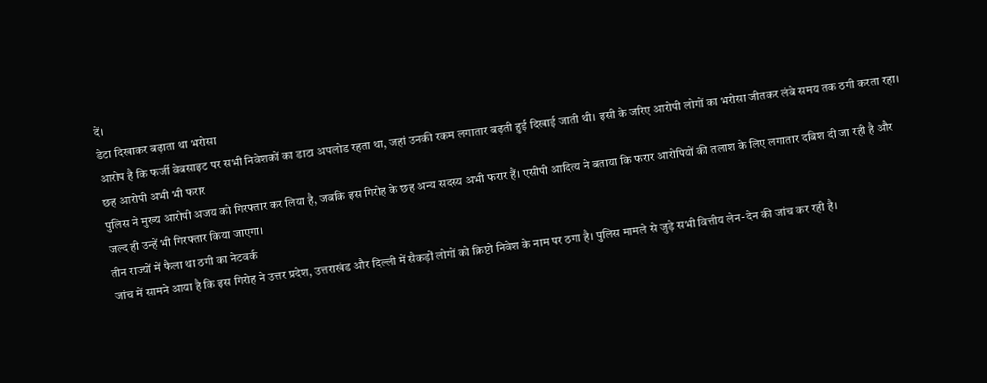दें।
डेटा दिखाकर बढ़ाता था भरोसा
आरोप है कि फर्जी वेबसाइट पर सभी निवेशकों का डाटा अपलोड रहता था, जहां उनकी रकम लगातार बढ़ती हुई दिखाई जाती थी। इसी के जरिए आरोपी लोगों का भरोसा जीतकर लंबे समय तक ठगी करता रहा।
छह आरोपी अभी भी फरार
पुलिस ने मुख्य आरोपी अजय को गिरफ्तार कर लिया है, जबकि इस गिरोह के छह अन्य सदस्य अभी फरार हैं। एसीपी आदित्य ने बताया कि फरार आरोपियों की तलाश के लिए लगातार दबिश दी जा रही है और जल्द ही उन्हें भी गिरफ्तार किया जाएगा।
तीन राज्यों में फैला था ठगी का नेटवर्क
जांच में सामने आया है कि इस गिरोह ने उत्तर प्रदेश, उत्तराखंड और दिल्ली में सैकड़ों लोगों को क्रिप्टो निवेश के नाम पर ठगा है। पुलिस मामले से जुड़े सभी वित्तीय लेन-देन की जांच कर रही है।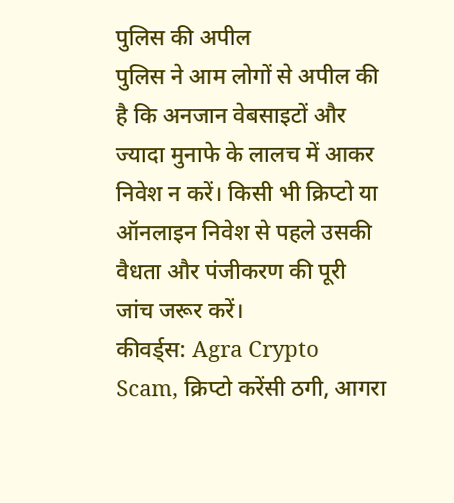पुलिस की अपील
पुलिस ने आम लोगों से अपील की है कि अनजान वेबसाइटों और ज्यादा मुनाफे के लालच में आकर निवेश न करें। किसी भी क्रिप्टो या ऑनलाइन निवेश से पहले उसकी वैधता और पंजीकरण की पूरी जांच जरूर करें।
कीवर्ड्स: Agra Crypto Scam, क्रिप्टो करेंसी ठगी, आगरा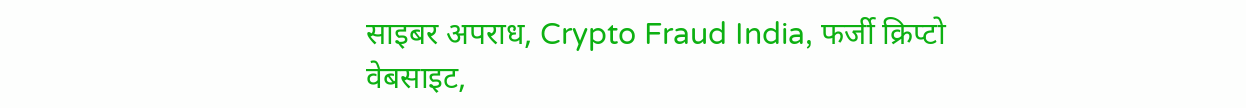साइबर अपराध, Crypto Fraud India, फर्जी क्रिप्टो वेबसाइट,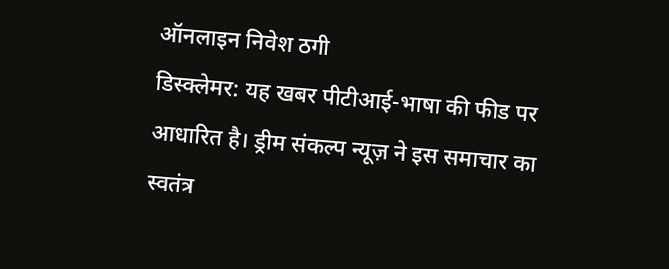ऑनलाइन निवेश ठगी
डिस्क्लेमर: यह खबर पीटीआई-भाषा की फीड पर आधारित है। ड्रीम संकल्प न्यूज़ ने इस समाचार का स्वतंत्र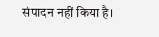संपादन नहीं किया है।